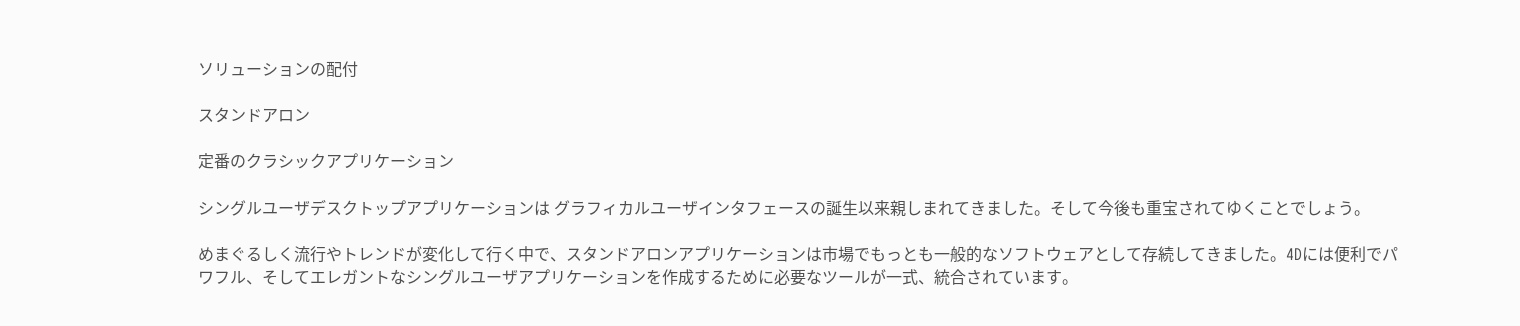ソリューションの配付

スタンドアロン

定番のクラシックアプリケーション

シングルユーザデスクトップアプリケーションは グラフィカルユーザインタフェースの誕生以来親しまれてきました。そして今後も重宝されてゆくことでしょう。

めまぐるしく流行やトレンドが変化して行く中で、スタンドアロンアプリケーションは市場でもっとも一般的なソフトウェアとして存続してきました。4Dには便利でパワフル、そしてエレガントなシングルユーザアプリケーションを作成するために必要なツールが一式、統合されています。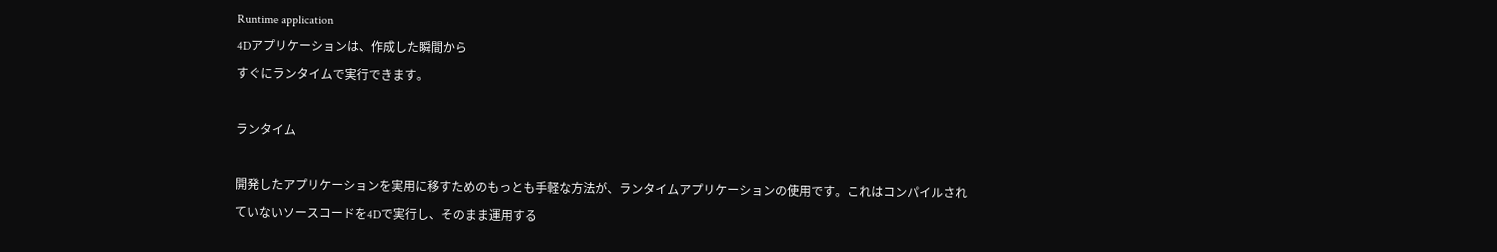Runtime application
4Dアプリケーションは、作成した瞬間から
すぐにランタイムで実行できます。

ランタイム

開発したアプリケーションを実用に移すためのもっとも手軽な方法が、ランタイムアプリケーションの使用です。これはコンパイルされていないソースコードを4Dで実行し、そのまま運用する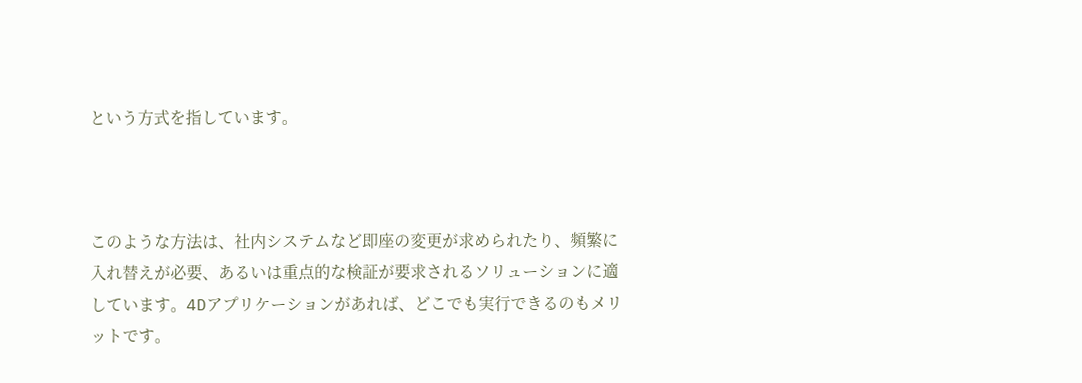という方式を指しています。



このような方法は、社内システムなど即座の変更が求められたり、頻繁に入れ替えが必要、あるいは重点的な検証が要求されるソリューションに適しています。4Dアプリケーションがあれば、どこでも実行できるのもメリットです。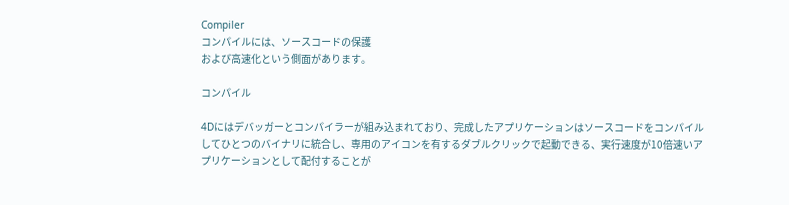Compiler
コンパイルには、ソースコードの保護
および高速化という側面があります。

コンパイル

4Dにはデバッガーとコンパイラーが組み込まれており、完成したアプリケーションはソースコードをコンパイルしてひとつのバイナリに統合し、専用のアイコンを有するダブルクリックで起動できる、実行速度が10倍速いアプリケーションとして配付することが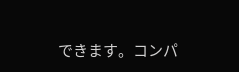できます。コンパ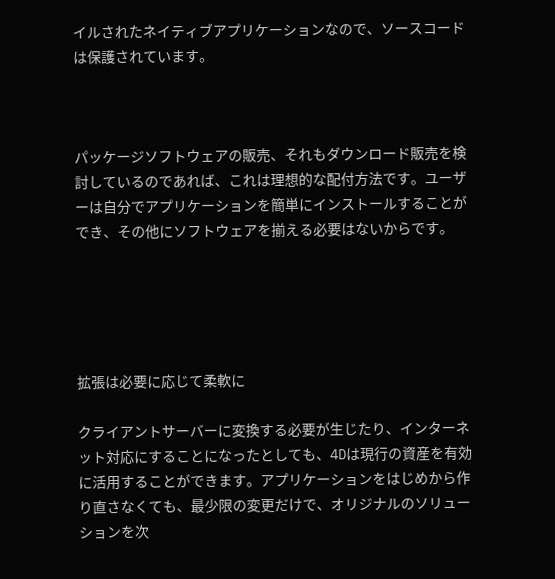イルされたネイティブアプリケーションなので、ソースコードは保護されています。



パッケージソフトウェアの販売、それもダウンロード販売を検討しているのであれば、これは理想的な配付方法です。ユーザーは自分でアプリケーションを簡単にインストールすることができ、その他にソフトウェアを揃える必要はないからです。





拡張は必要に応じて柔軟に

クライアントサーバーに変換する必要が生じたり、インターネット対応にすることになったとしても、4Dは現行の資産を有効に活用することができます。アプリケーションをはじめから作り直さなくても、最少限の変更だけで、オリジナルのソリューションを次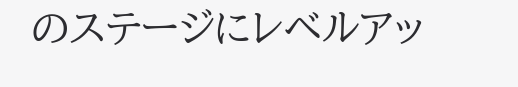のステージにレベルアッ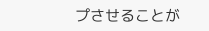プさせることが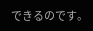できるのです。